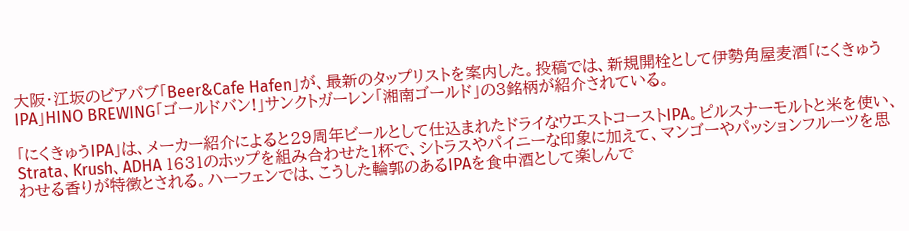大阪・江坂のビアパブ「Beer&Cafe Hafen」が、最新のタップリストを案内した。投稿では、新規開栓として伊勢角屋麦酒「にくきゅうIPA」HINO BREWING「ゴールドバン!」サンクトガーレン「湘南ゴールド」の3銘柄が紹介されている。

「にくきゅうIPA」は、メーカー紹介によると29周年ビールとして仕込まれたドライなウエストコーストIPA。ピルスナーモルトと米を使い、Strata、Krush、ADHA 1631のホップを組み合わせた1杯で、シトラスやパイニーな印象に加えて、マンゴーやパッションフルーツを思わせる香りが特徴とされる。ハーフェンでは、こうした輪郭のあるIPAを食中酒として楽しんで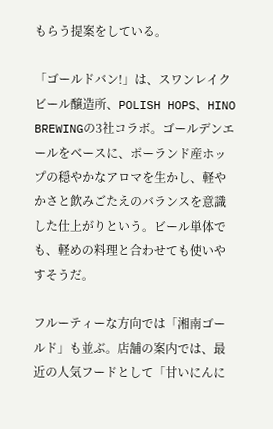もらう提案をしている。

「ゴールドバン!」は、スワンレイクビール醸造所、POLISH HOPS、HINO BREWINGの3社コラボ。ゴールデンエールをベースに、ポーランド産ホップの穏やかなアロマを生かし、軽やかさと飲みごたえのバランスを意識した仕上がりという。ビール単体でも、軽めの料理と合わせても使いやすそうだ。

フルーティーな方向では「湘南ゴールド」も並ぶ。店舗の案内では、最近の人気フードとして「甘いにんに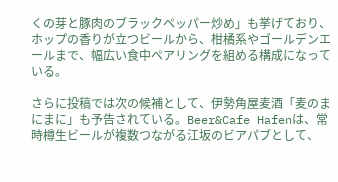くの芽と豚肉のブラックペッパー炒め」も挙げており、ホップの香りが立つビールから、柑橘系やゴールデンエールまで、幅広い食中ペアリングを組める構成になっている。

さらに投稿では次の候補として、伊勢角屋麦酒「麦のまにまに」も予告されている。Beer&Cafe Hafenは、常時樽生ビールが複数つながる江坂のビアパブとして、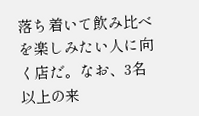落ち着いて飲み比べを楽しみたい人に向く店だ。なお、3名以上の来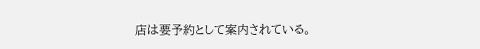店は要予約として案内されている。